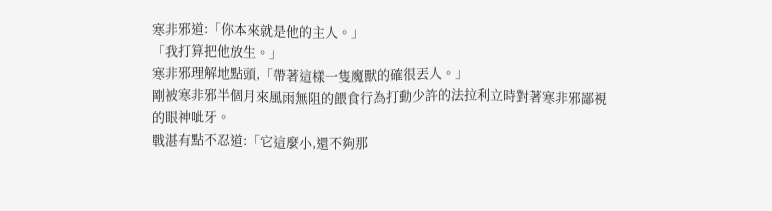寒非邪道:「你本來就是他的主人。」
「我打算把他放生。」
寒非邪理解地點頭,「帶著這樣一隻魔獸的確很丟人。」
剛被寒非邪半個月來風雨無阻的餵食行為打動少許的法拉利立時對著寒非邪鄙視的眼神呲牙。
戰湛有點不忍道:「它這麼小,還不夠那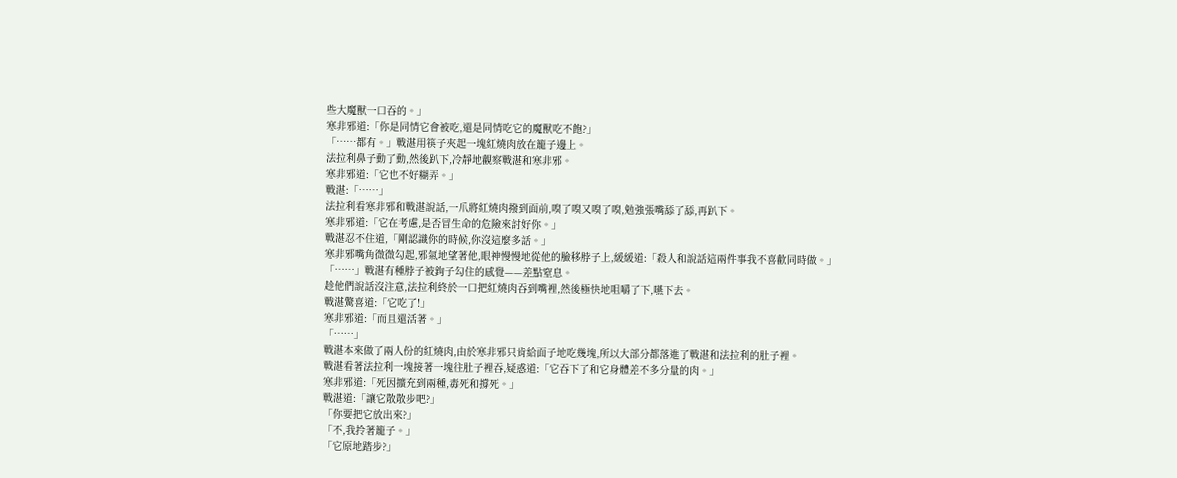些大魔獸一口吞的。」
寒非邪道:「你是同情它會被吃,還是同情吃它的魔獸吃不飽?」
「……都有。」戰湛用筷子夾起一塊紅燒肉放在籠子邊上。
法拉利鼻子動了動,然後趴下,冷靜地觀察戰湛和寒非邪。
寒非邪道:「它也不好糊弄。」
戰湛:「……」
法拉利看寒非邪和戰湛說話,一爪將紅燒肉撥到面前,嗅了嗅又嗅了嗅,勉強張嘴舔了舔,再趴下。
寒非邪道:「它在考慮,是否冒生命的危險來討好你。」
戰湛忍不住道,「剛認識你的時候,你沒這麼多話。」
寒非邪嘴角微微勾起,邪氣地望著他,眼神慢慢地從他的臉移脖子上,緩緩道:「殺人和說話這兩件事我不喜歡同時做。」
「……」戰湛有種脖子被鉤子勾住的感覺——差點窒息。
趁他們說話沒注意,法拉利終於一口把紅燒肉吞到嘴裡,然後極快地咀嚼了下,嚥下去。
戰湛驚喜道:「它吃了!」
寒非邪道:「而且還活著。」
「……」
戰湛本來做了兩人份的紅燒肉,由於寒非邪只肯給面子地吃幾塊,所以大部分都落進了戰湛和法拉利的肚子裡。
戰湛看著法拉利一塊接著一塊往肚子裡吞,疑惑道:「它吞下了和它身體差不多分量的肉。」
寒非邪道:「死因擴充到兩種,毒死和撐死。」
戰湛道:「讓它散散步吧?」
「你要把它放出來?」
「不,我拎著籠子。」
「它原地踏步?」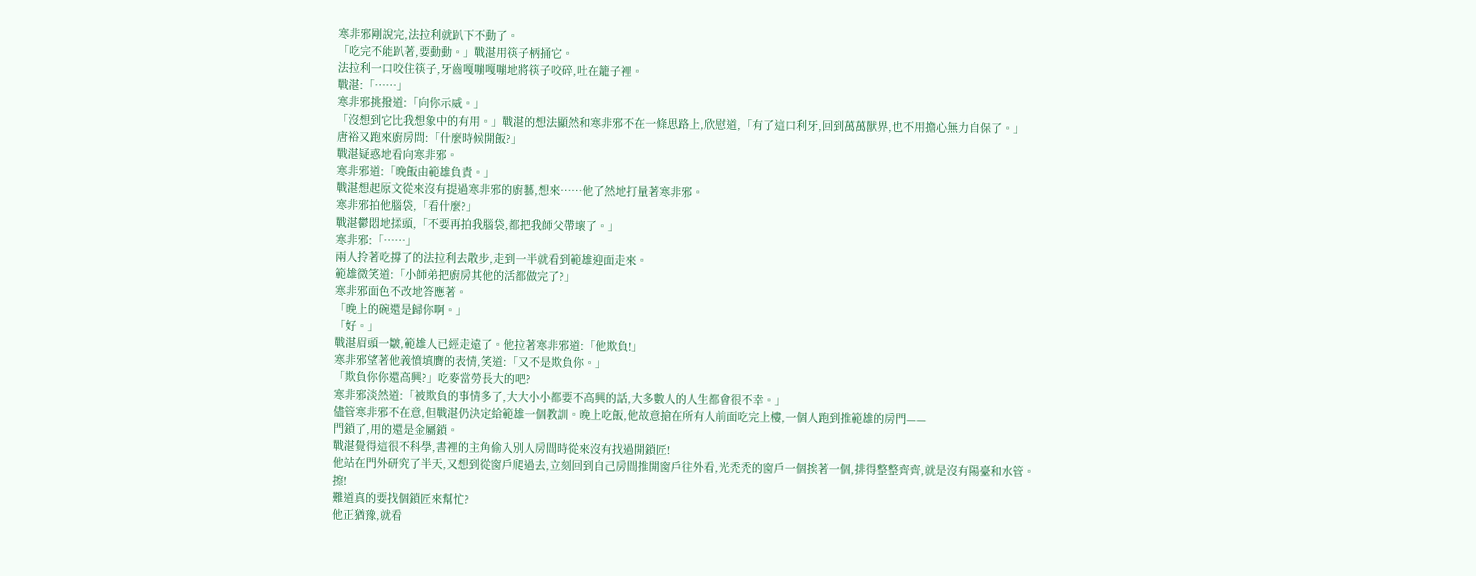寒非邪剛說完,法拉利就趴下不動了。
「吃完不能趴著,要動動。」戰湛用筷子柄捅它。
法拉利一口咬住筷子,牙齒嘎嘣嘎嘣地將筷子咬碎,吐在籠子裡。
戰湛:「……」
寒非邪挑撥道:「向你示威。」
「沒想到它比我想象中的有用。」戰湛的想法顯然和寒非邪不在一條思路上,欣慰道,「有了這口利牙,回到萬萬獸界,也不用擔心無力自保了。」
唐裕又跑來廚房問:「什麼時候開飯?」
戰湛疑惑地看向寒非邪。
寒非邪道:「晚飯由範雄負責。」
戰湛想起原文從來沒有提過寒非邪的廚藝,想來……他了然地打量著寒非邪。
寒非邪拍他腦袋,「看什麼?」
戰湛鬱悶地揉頭,「不要再拍我腦袋,都把我師父帶壞了。」
寒非邪:「……」
兩人拎著吃撐了的法拉利去散步,走到一半就看到範雄迎面走來。
範雄微笑道:「小師弟把廚房其他的活都做完了?」
寒非邪面色不改地答應著。
「晚上的碗還是歸你啊。」
「好。」
戰湛眉頭一皺,範雄人已經走遠了。他拉著寒非邪道:「他欺負!」
寒非邪望著他義憤填膺的表情,笑道:「又不是欺負你。」
「欺負你你還高興?」吃麥當勞長大的吧?
寒非邪淡然道:「被欺負的事情多了,大大小小都要不高興的話,大多數人的人生都會很不幸。」
儘管寒非邪不在意,但戰湛仍決定給範雄一個教訓。晚上吃飯,他故意搶在所有人前面吃完上樓,一個人跑到推範雄的房門——
門鎖了,用的還是金屬鎖。
戰湛覺得這很不科學,書裡的主角偷入別人房間時從來沒有找過開鎖匠!
他站在門外研究了半天,又想到從窗戶爬過去,立刻回到自己房間推開窗戶往外看,光禿禿的窗戶一個挨著一個,排得整整齊齊,就是沒有陽臺和水管。
擦!
難道真的要找個鎖匠來幫忙?
他正猶豫,就看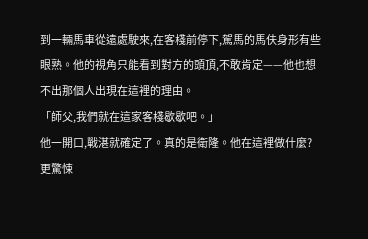到一輛馬車從遠處駛來,在客棧前停下,駕馬的馬伕身形有些眼熟。他的視角只能看到對方的頭頂,不敢肯定——他也想不出那個人出現在這裡的理由。
「師父,我們就在這家客棧歇歇吧。」
他一開口,戰湛就確定了。真的是衛隆。他在這裡做什麼?
更驚悚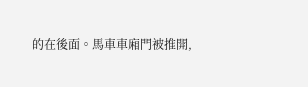的在後面。馬車車廂門被推開,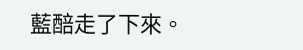藍醅走了下來。